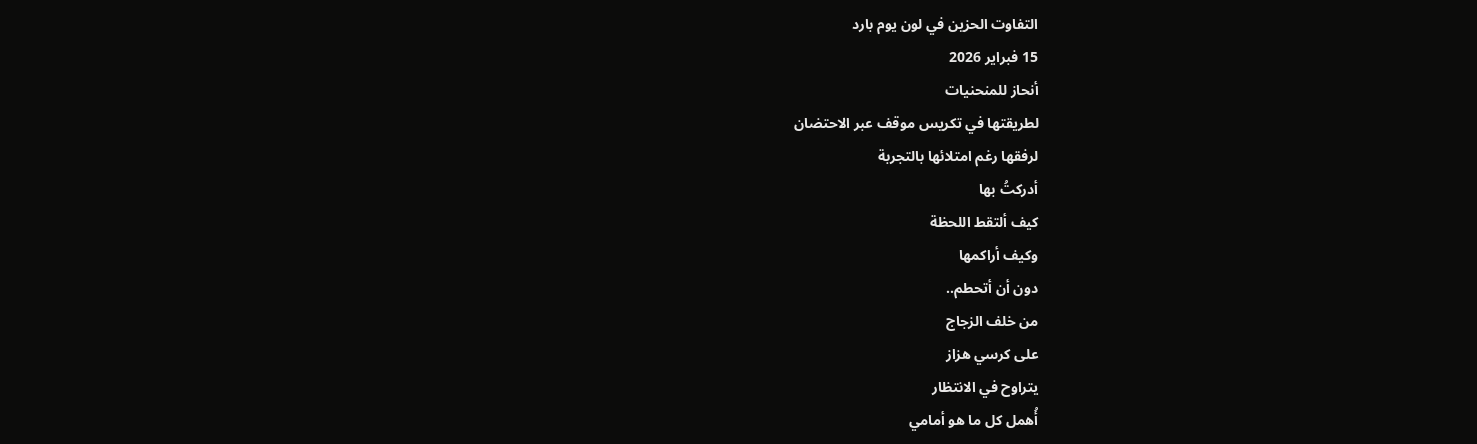التفاوت الحزين في لون يوم بارد
15 فبراير 2026
أنحاز للمنحنيات
لطريقتها في تكريس موقف عبر الاحتضان
لرفقها رغم امتلائها بالتجربة
أدركتُ بها
كيف ألتقط اللحظة
وكيف أراكمها
دون أن أتحطم..
من خلف الزجاج
على كرسي هزاز
يتراوح في الانتظار
أُهمل كل ما هو أمامي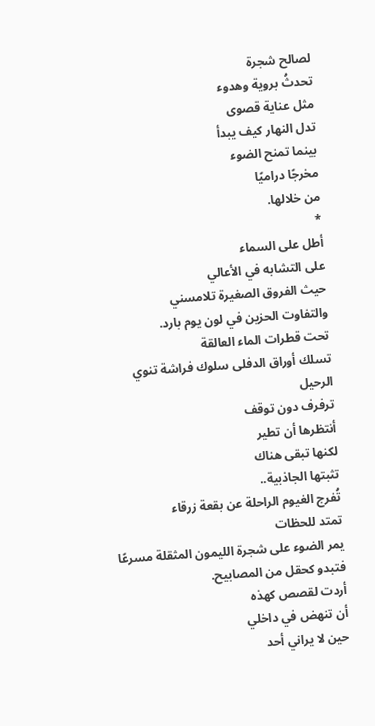لصالح شجرة
تحدثُ بروية وهدوء
مثل عناية قصوى
تدل النهار كيف يبدأ
بينما تمنح الضوء
مخرجًا دراميًا
من خلالها.
*
أطل على السماء
على التشابه في الأعالي
حيث الفروق الصغيرة تلامسني
والتفاوت الحزين في لون يوم بارد.
تحت قطرات الماء العالقة
تسلك أوراق الدفلى سلوك فراشة تنوي الرحيل
ترفرف دون توقف
أنتظرها أن تطير
لكنها تبقى هناك
تثبتها الجاذبية..
تُفرج الغيوم الراحلة عن بقعة زرقاء
تمتد للحظات
يمر الضوء على شجرة الليمون المثقلة مسرعًا
فتبدو كحقل من المصابيح.
أردت لقصص كهذه
أن تنهض في داخلي
حين لا يراني أحد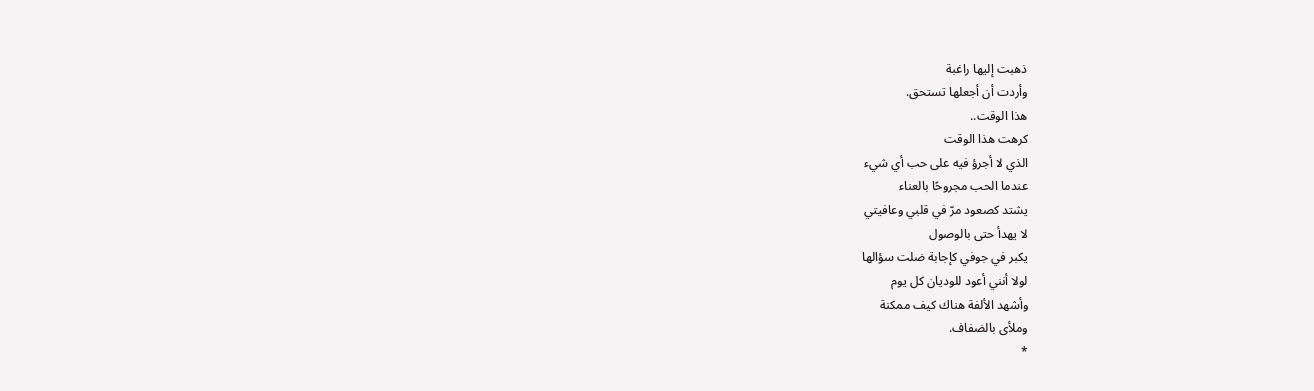ذهبت إليها راغبة
وأردت أن أجعلها تستحق.
هذا الوقت..
كرهت هذا الوقت
الذي لا أجرؤ فيه على حب أي شيء
عندما الحب مجروحًا بالعناء
يشتد كصعود مرّ في قلبي وعافيتي
لا يهدأ حتى بالوصول
يكبر في جوفي كإجابة ضلت سؤالها
لولا أنني أعود للوديان كل يوم
وأشهد الألفة هناك كيف ممكنة
وملأى بالضفاف.
*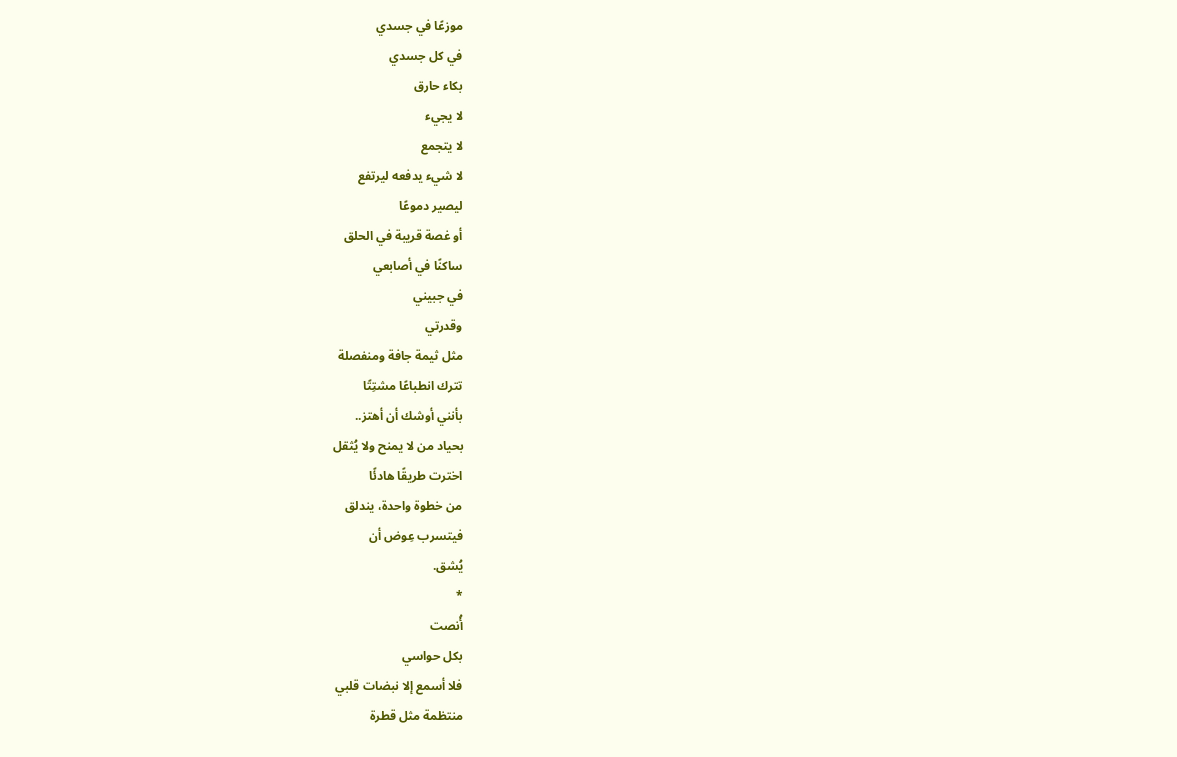موزعًا في جسدي
في كل جسدي
بكاء حارق
لا يجيء
لا يتجمع
لا شيء يدفعه ليرتفع
ليصير دموعًا
أو غصة قريبة في الحلق
ساكنًا في أصابعي
في جبيني
وقدرتي
مثل ثيمة جافة ومنفصلة
تترك انطباعًا مشتِتًا
بأنني أوشك أن أهتز..
بحياد من لا يمنح ولا يُثقل
اخترت طريقًا هادئًا
من خطوة واحدة، يندلق
فيتسرب عِوض أن
يُشق.
*
أُنصت
بكل حواسي
فلا أسمع إلا نبضات قلبي
منتظمة مثل قطرة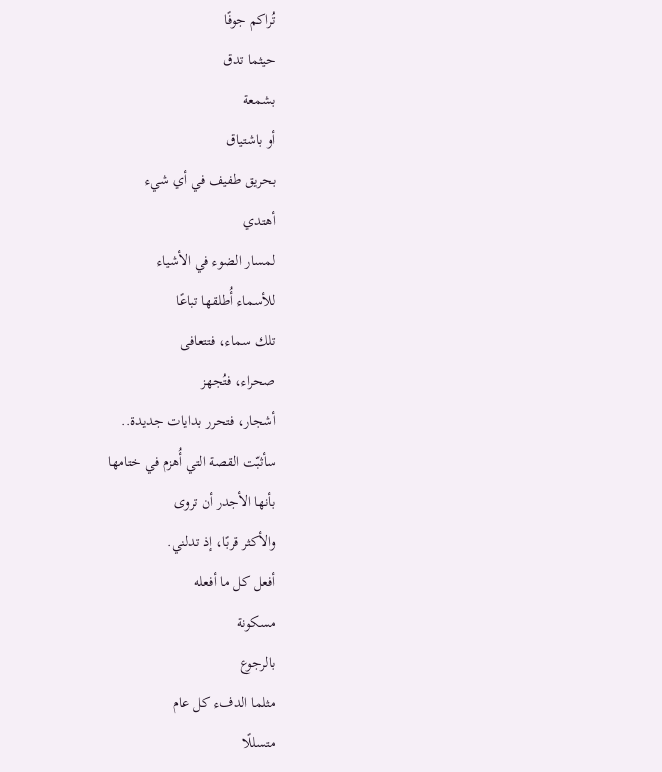تُراكم جوفًا
حيثما تدق
بشمعة
أو باشتياق
بحريق طفيف في أي شيء
أهتدي
لمسار الضوء في الأشياء
للأسماء أُطلقها تباعًا
تلك سماء، فتتعافى
صحراء، فتُجهز
أشجار، فتحرر بدايات جديدة..
سأثبّت القصة التي أُهزم في ختامها
بأنها الأجدر أن تروى
والأكثر قربًا، إذ تدلني.
أفعل كل ما أفعله
مسكونة
بالرجوع
مثلما الدفء كل عام
متسللًا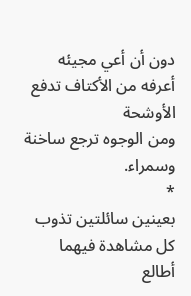دون أن أعي مجيئه
أعرفه من الأكتاف تدفع الأوشحة
ومن الوجوه ترجع ساخنة وسمراء.
*
بعينين سائلتين تذوب كل مشاهدة فيهما
أطالع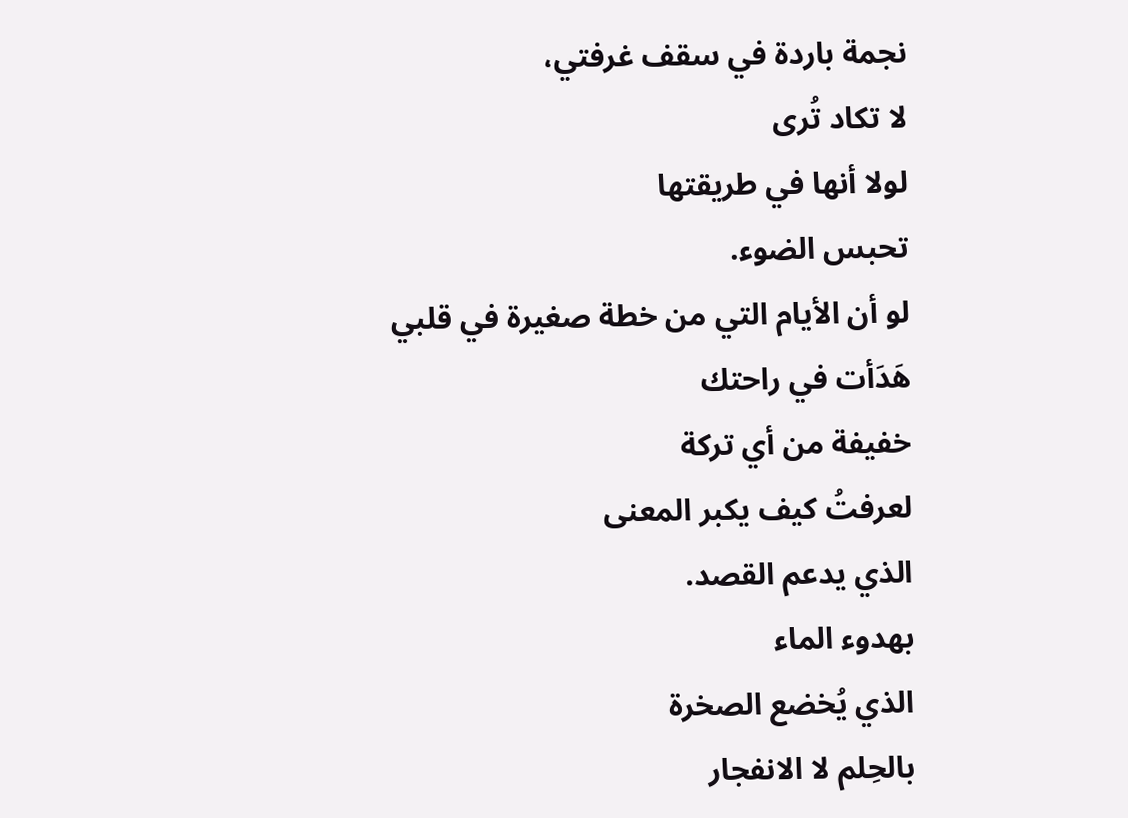نجمة باردة في سقف غرفتي،
لا تكاد تُرى
لولا أنها في طريقتها
تحبس الضوء.
لو أن الأيام التي من خطة صغيرة في قلبي
هَدَأت في راحتك
خفيفة من أي تركة
لعرفتُ كيف يكبر المعنى
الذي يدعم القصد.
بهدوء الماء
الذي يُخضع الصخرة
بالحِلم لا الانفجار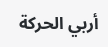أربي الحركة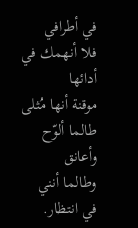في أطرافي
فلا أنهمك في أدائها
موقنة أنها مُثلى
طالما ألوّح وأعانق
وطالما أنني
في انتظار.